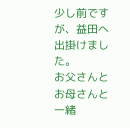少し前ですが、益田へ出掛けました。
お父さんとお母さんと一緒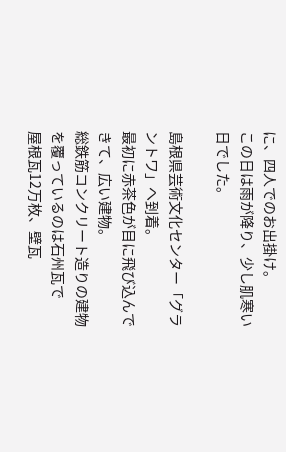に、四人でのお出掛け。
この日は雨が降り、少し肌寒い日でした。

島根県芸術文化センター「グラントワ」へ到着。
最初に赤茶色が目に飛び込んできて、広い建物。
総鉄筋コンクリート造りの建物を覆っているのは石州瓦で
屋根瓦12万枚、壁瓦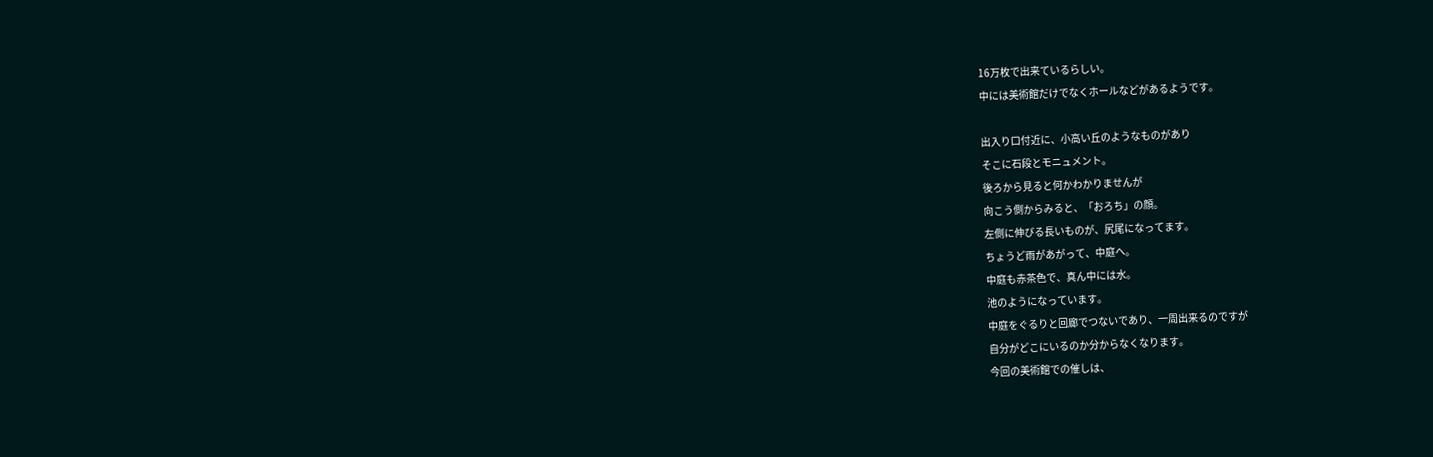16万枚で出来ているらしい。
中には美術館だけでなくホールなどがあるようです。

出入り口付近に、小高い丘のようなものがあり
そこに石段とモニュメント。
後ろから見ると何かわかりませんが
向こう側からみると、「おろち」の顔。
左側に伸びる長いものが、尻尾になってます。
ちょうど雨があがって、中庭へ。
中庭も赤茶色で、真ん中には水。
池のようになっています。
中庭をぐるりと回廊でつないであり、一周出来るのですが
自分がどこにいるのか分からなくなります。
今回の美術館での催しは、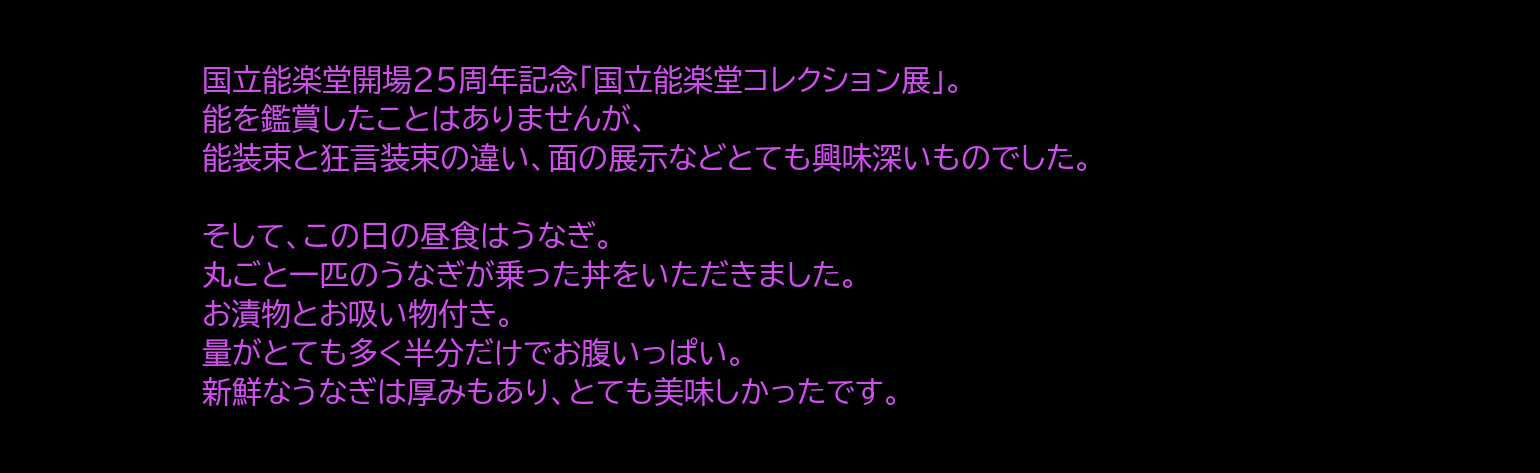国立能楽堂開場25周年記念「国立能楽堂コレクション展」。
能を鑑賞したことはありませんが、
能装束と狂言装束の違い、面の展示などとても興味深いものでした。

そして、この日の昼食はうなぎ。
丸ごと一匹のうなぎが乗った丼をいただきました。
お漬物とお吸い物付き。
量がとても多く半分だけでお腹いっぱい。
新鮮なうなぎは厚みもあり、とても美味しかったです。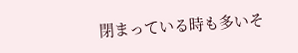閉まっている時も多いそ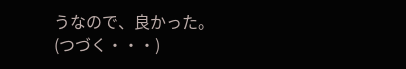うなので、良かった。
(つづく・・・)